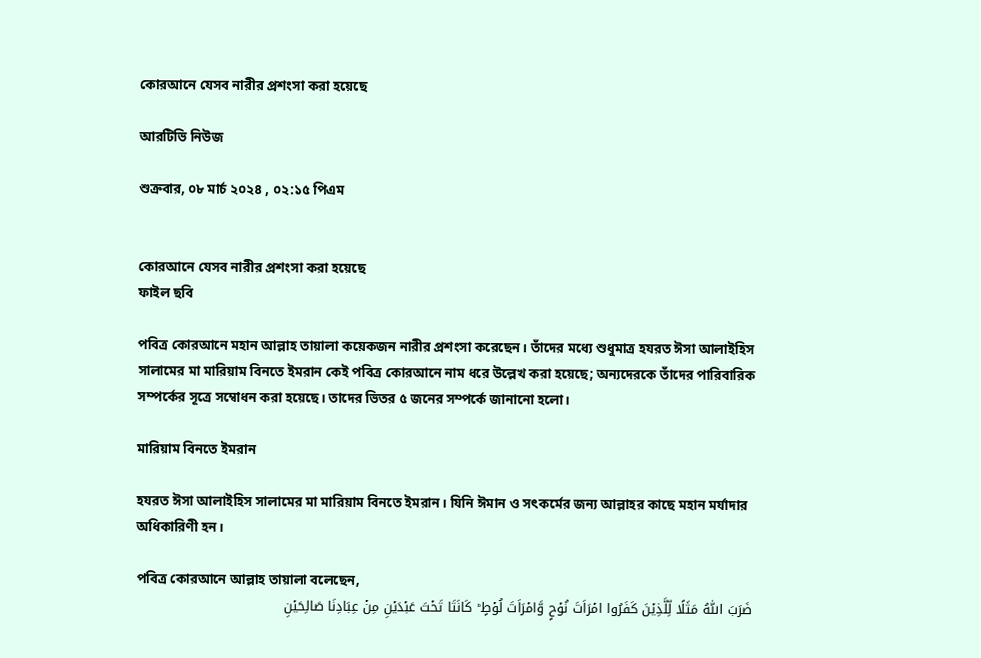কোরআনে যেসব নারীর প্রশংসা করা হয়েছে

আরটিভি নিউজ

শুক্রবার, ০৮ মার্চ ২০২৪ , ০২:১৫ পিএম


কোরআনে যেসব নারীর প্রশংসা করা হয়েছে
ফাইল ছবি

পবিত্র কোরআনে মহান আল্লাহ তায়ালা কয়েকজন নারীর প্রশংসা করেছেন। তাঁদের মধ্যে শুধুমাত্র হযরত ঈসা আলাইহিস সালামের মা মারিয়াম বিনতে ইমরান কেই পবিত্র কোরআনে নাম ধরে উল্লেখ করা হয়েছে; অন্যদেরকে তাঁদের পারিবারিক সম্পর্কের সূত্রে সম্বোধন করা হয়েছে। তাদের ভিতর ৫ জনের সম্পর্কে জানানো হলো।

মারিয়াম বিনতে ইমরান

হযরত ঈসা আলাইহিস সালামের মা মারিয়াম বিনতে ইমরান। যিনি ঈমান ও সৎকর্মের জন্য আল্লাহর কাছে মহান মর্যাদার অধিকারিণী হন।

পবিত্র কোরআনে আল্লাহ তায়ালা বলেছেন,
ضَرَبَ اللّٰہُ مَثَلًا لِّلَّذِیۡنَ کَفَرُوا امۡرَاَتَ نُوۡحٍ وَّامۡرَاَتَ لُوۡطٍ ؕ کَانَتَا تَحۡتَ عَبۡدَیۡنِ مِنۡ عِبَادِنَا صَالِحَیۡنِ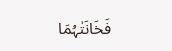فَخَانَتٰہُمَا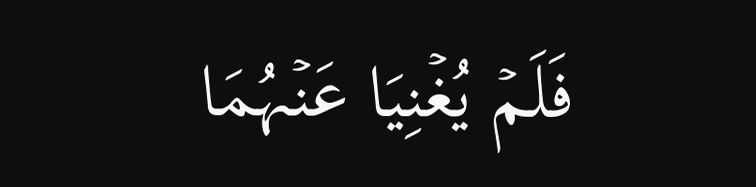فَلَمۡ یُغۡنِیَا عَنۡہُمَا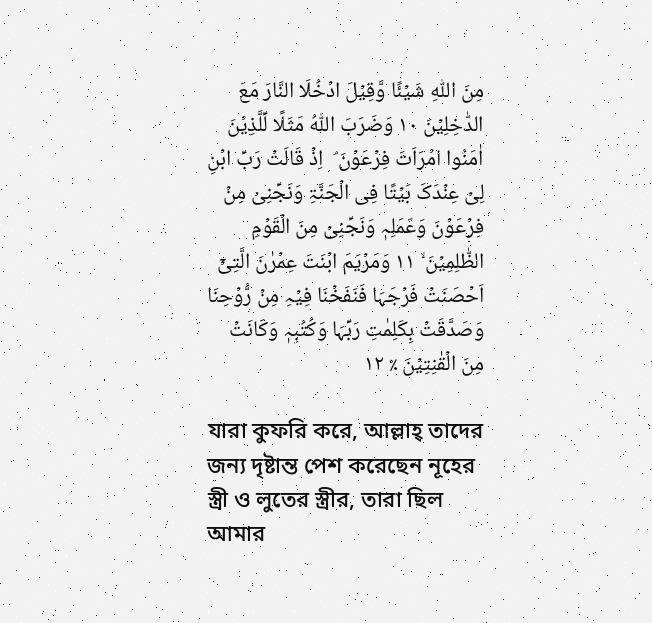مِنَ اللّٰہِ شَیۡئًا وَّقِیۡلَ ادۡخُلَا النَّارَ مَعَ الدّٰخِلِیۡنَ ١۰ وَضَرَبَ اللّٰہُ مَثَلًا لِّلَّذِیۡنَ اٰمَنُوا امۡرَاَتَ فِرۡعَوۡنَ ۘ  اِذۡ قَالَتۡ رَبِّ ابۡنِ لِیۡ عِنۡدَکَ بَیۡتًا فِی الۡجَنَّۃِ وَنَجِّنِیۡ مِنۡ فِرۡعَوۡنَ وَعَمَلِہٖ وَنَجِّنِیۡ مِنَ الۡقَوۡمِ الظّٰلِمِیۡنَ ۙ ١١ وَمَرۡیَمَ ابۡنَتَ عِمۡرٰنَ الَّتِیۡۤ اَحۡصَنَتۡ فَرۡجَہَا فَنَفَخۡنَا فِیۡہِ مِنۡ رُّوۡحِنَا وَصَدَّقَتۡ بِکَلِمٰتِ رَبِّہَا وَکُتُبِہٖ وَکَانَتۡ مِنَ الۡقٰنِتِیۡنَ ٪ ١٢

যারা কুফরি করে, আল্লাহ্‌ তাদের জন্য দৃষ্টান্ত পেশ করেছেন নূহের স্ত্রী ও লুতের স্ত্রীর, তারা ছিল আমার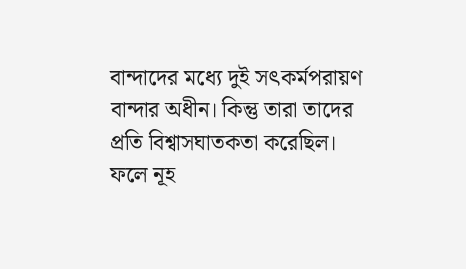বান্দাদের মধ্যে দুই সৎকর্মপরায়ণ বান্দার অধীন। কিন্তু তারা তাদের প্রতি বিশ্বাসঘাতকতা করেছিল। ফলে নূহ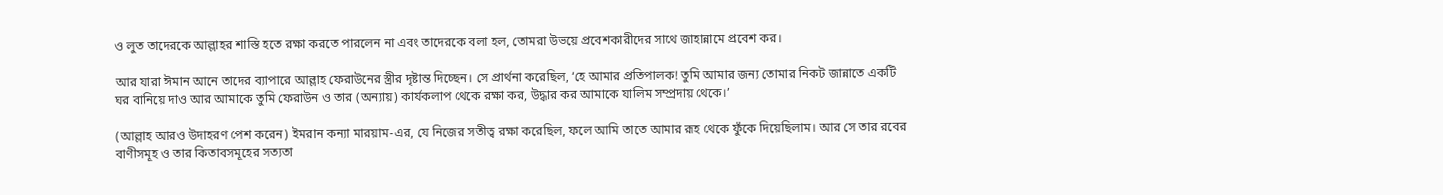ও লুত তাদেরকে আল্লাহর শাস্তি হতে রক্ষা করতে পারলেন না এবং তাদেরকে বলা হল, তোমরা উভয়ে প্রবেশকারীদের সাথে জাহান্নামে প্রবেশ কর।

আর যারা ঈমান আনে তাদের ব্যাপারে আল্লাহ ফেরাউনের স্ত্রীর দৃষ্টান্ত দিচ্ছেন। সে প্রার্থনা করেছিল, ‘হে আমার প্রতিপালক! তুমি আমার জন্য তোমার নিকট জান্নাতে একটি ঘর বানিয়ে দাও আর আমাকে তুমি ফেরাউন ও তার (অন্যায়) কার্যকলাপ থেকে রক্ষা কর, উদ্ধার কর আমাকে যালিম সম্প্রদায় থেকে।’

(আল্লাহ আরও উদাহরণ পেশ করেন) ইমরান কন্যা মারয়াম-এর, যে নিজের সতীত্ব রক্ষা করেছিল, ফলে আমি তাতে আমার রূহ থেকে ফুঁকে দিয়েছিলাম। আর সে তার রবের বাণীসমূহ ও তার কিতাবসমূহের সত্যতা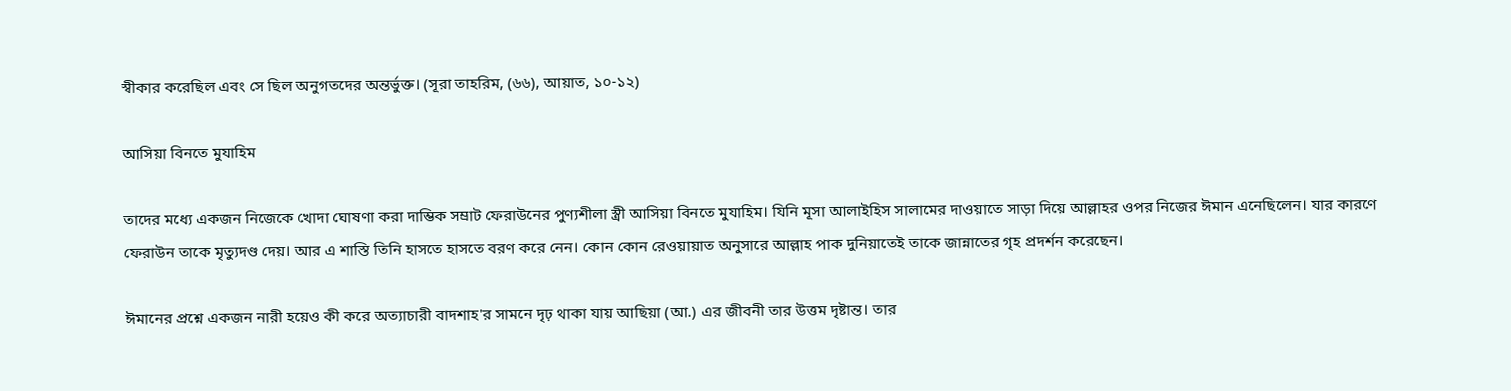স্বীকার করেছিল এবং সে ছিল অনুগতদের অন্তর্ভুক্ত। (সূরা তাহরিম, (৬৬), আয়াত, ১০-১২)

আসিয়া বিনতে মুযাহিম

তাদের মধ্যে একজন নিজেকে খোদা ঘোষণা করা দাম্ভিক সম্রাট ফেরাউনের পুণ্যশীলা স্ত্রী আসিয়া বিনতে মুযাহিম। যিনি মূসা আলাইহিস সালামের দাওয়াতে সাড়া দিয়ে আল্লাহর ওপর নিজের ঈমান এনেছিলেন। যার কারণে ফেরাউন তাকে মৃত্যুদণ্ড দেয়। আর এ শাস্তি তিনি হাসতে হাসতে বরণ করে নেন। কোন কোন রেওয়ায়াত অনুসারে আল্লাহ পাক দুনিয়াতেই তাকে জান্নাতের গৃহ প্রদর্শন করেছেন।

ঈমানের প্রশ্নে একজন নারী হয়েও কী করে অত্যাচারী বাদশাহ'র সামনে দৃঢ় থাকা যায় আছিয়া (আ.) এর জীবনী তার উত্তম দৃষ্টান্ত। তার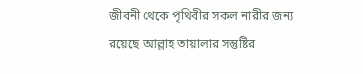জীবনী থেকে পৃথিবীর সকল নারীর জন্য রয়েছে আল্লাহ তায়ালার সন্তুষ্টির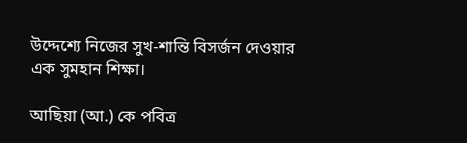উদ্দেশ্যে নিজের সুখ-শান্তি বিসর্জন দেওয়ার এক সুমহান শিক্ষা।

আছিয়া (আ.) কে পবিত্র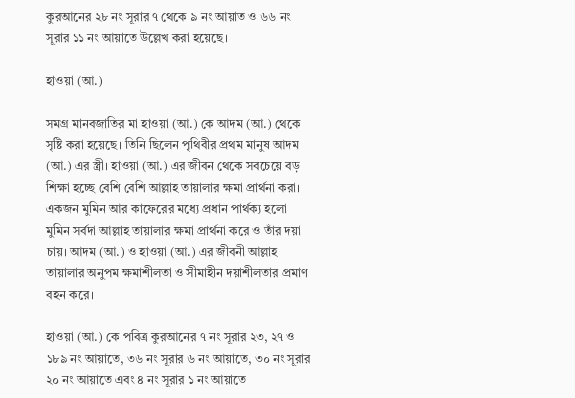কুরআনের ২৮ নং সূরার ৭ থেকে ৯ নং আয়াত ও ৬৬ নং সূরার ১১ নং আয়াতে উল্লেখ করা হয়েছে।

হাওয়া (আ.)

সমগ্র মানবজাতির মা হাওয়া (আ.) কে আদম (আ.) থেকে সৃষ্টি করা হয়েছে। তিনি ছিলেন পৃথিবীর প্রথম মানুষ আদম (আ.) এর স্ত্রী। হাওয়া (আ.) এর জীবন থেকে সবচেয়ে বড় শিক্ষা হচ্ছে বেশি বেশি আল্লাহ তায়ালার ক্ষমা প্রার্থনা করা। একজন মুমিন আর কাফেরের মধ্যে প্রধান পার্থক্য হলো মুমিন সর্বদা আল্লাহ তায়ালার ক্ষমা প্রার্থনা করে ও তাঁর দয়া চায়। আদম (আ.) ও হাওয়া (আ.) এর জীবনী আল্লাহ তায়ালার অনুপম ক্ষমাশীলতা ও সীমাহীন দয়াশীলতার প্রমাণ বহন করে।

হাওয়া (আ.) কে পবিত্র কুরআনের ৭ নং সূরার ২৩, ২৭ ও ১৮৯ নং আয়াতে, ৩৬ নং সূরার ৬ নং আয়াতে, ৩০ নং সূরার ২০ নং আয়াতে এবং ৪ নং সূরার ১ নং আয়াতে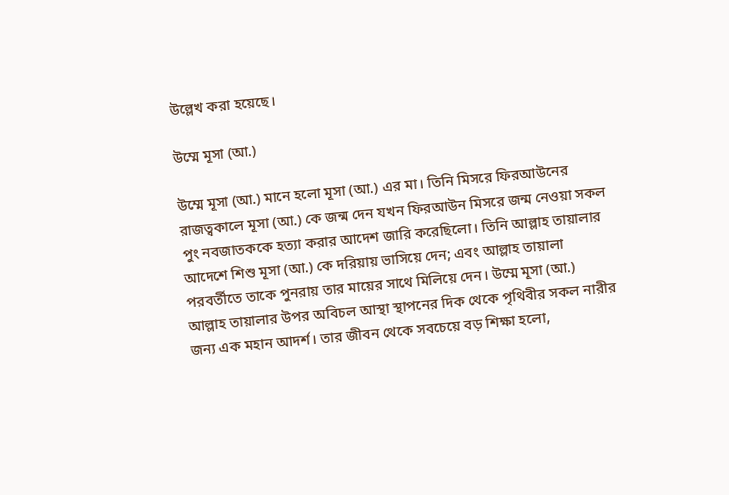উল্লেখ করা হয়েছে।

উম্মে মূসা (আ.)

উম্মে মূসা (আ.) মানে হলো মূসা (আ.) এর মা। তিনি মিসরে ফিরআউনের রাজত্বকালে মূসা (আ.) কে জন্ম দেন যখন ফিরআউন মিসরে জন্ম নেওয়া সকল পুং নবজাতককে হত্যা করার আদেশ জারি করেছিলো। তিনি আল্লাহ তায়ালার আদেশে শিশু মূসা (আ.) কে দরিয়ায় ভাসিয়ে দেন; এবং আল্লাহ তায়ালা পরবর্তীতে তাকে পুনরায় তার মায়ের সাথে মিলিয়ে দেন। উম্মে মূসা (আ.) আল্লাহ তায়ালার উপর অবিচল আস্থা স্থাপনের দিক থেকে পৃথিবীর সকল নারীর জন্য এক মহান আদর্শ। তার জীবন থেকে সবচেয়ে বড় শিক্ষা হলো,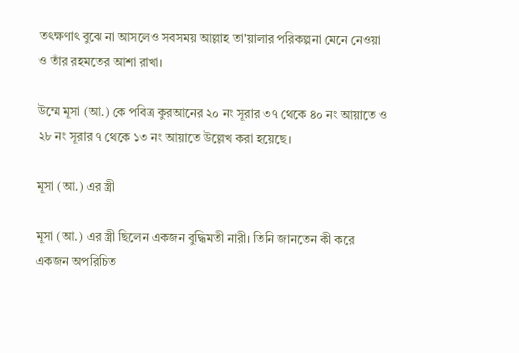তৎক্ষণাৎ বুঝে না আসলেও সবসময় আল্লাহ তা'য়ালার পরিকল্পনা মেনে নেওয়া ও তাঁর রহমতের আশা রাখা।

উম্মে মূসা (আ.) কে পবিত্র কুরআনের ২০ নং সূরার ৩৭ থেকে ৪০ নং আয়াতে ও ২৮ নং সূরার ৭ থেকে ১৩ নং আয়াতে উল্লেখ করা হয়েছে।

মূসা (আ.) এর স্ত্রী

মূসা (আ.) এর স্ত্রী ছিলেন একজন বুদ্ধিমতী নারী। তিনি জানতেন কী করে একজন অপরিচিত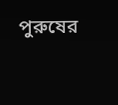পুরুষের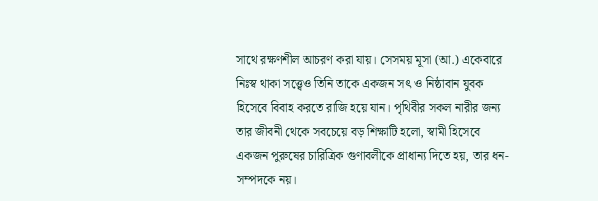সাথে রক্ষণশীল আচরণ করা যায়। সেসময় মূসা (আ.) একেবারে নিঃস্ব থাকা সত্ত্বেও তিনি তাকে একজন সৎ ও নিষ্ঠাবান যুবক হিসেবে বিবাহ করতে রাজি হয়ে যান। পৃথিবীর সকল নারীর জন্য তার জীবনী থেকে সবচেয়ে বড় শিক্ষাটি হলো, স্বামী হিসেবে একজন পুরুষের চারিত্রিক গুণাবলীকে প্রাধান্য দিতে হয়, তার ধন-সম্পদকে নয়।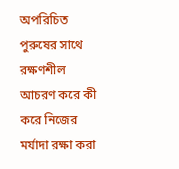অপরিচিত পুরুষের সাথে রক্ষণশীল আচরণ করে কী করে নিজের মর্যাদা রক্ষা করা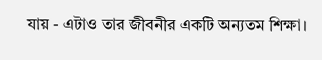যায় - এটাও তার জীবনীর একটি অন্যতম শিক্ষা।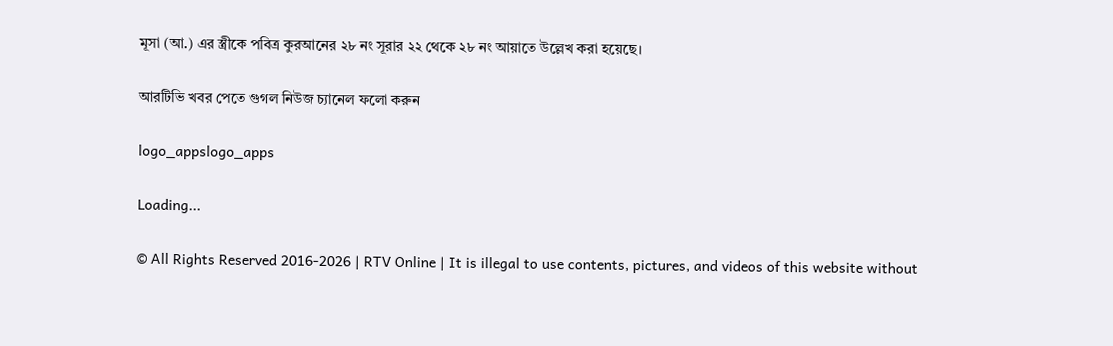মূসা (আ.) এর স্ত্রীকে পবিত্র কুরআনের ২৮ নং সূরার ২২ থেকে ২৮ নং আয়াতে উল্লেখ করা হয়েছে।

আরটিভি খবর পেতে গুগল নিউজ চ্যানেল ফলো করুন

logo_appslogo_apps

Loading...

© All Rights Reserved 2016-2026 | RTV Online | It is illegal to use contents, pictures, and videos of this website without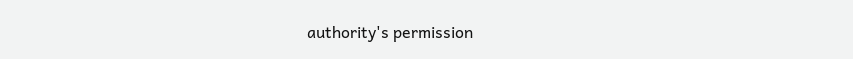authority's permission